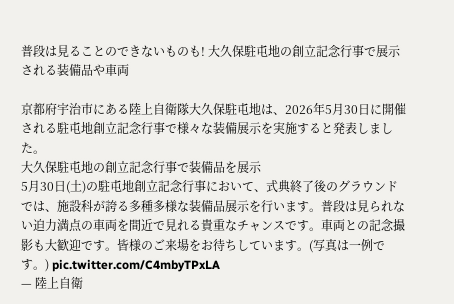普段は見ることのできないものも! 大久保駐屯地の創立記念行事で展示される装備品や車両

京都府宇治市にある陸上自衛隊大久保駐屯地は、2026年5月30日に開催される駐屯地創立記念行事で様々な装備展示を実施すると発表しました。
大久保駐屯地の創立記念行事で装備品を展示
5月30日(土)の駐屯地創立記念行事において、式典終了後のグラウンドでは、施設科が誇る多種多様な装備品展示を行います。普段は見られない迫力満点の車両を間近で見れる貴重なチャンスです。車両との記念撮影も大歓迎です。皆様のご来場をお待ちしています。(写真は一例です。) pic.twitter.com/C4mbyTPxLA
— 陸上自衛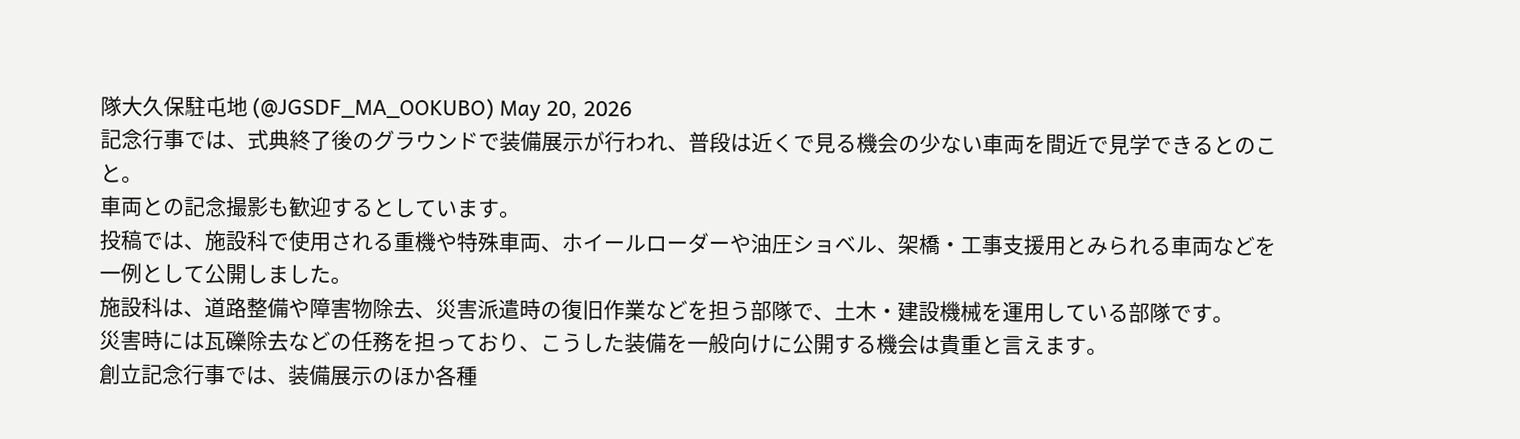隊大久保駐屯地 (@JGSDF_MA_OOKUBO) May 20, 2026
記念行事では、式典終了後のグラウンドで装備展示が行われ、普段は近くで見る機会の少ない車両を間近で見学できるとのこと。
車両との記念撮影も歓迎するとしています。
投稿では、施設科で使用される重機や特殊車両、ホイールローダーや油圧ショベル、架橋・工事支援用とみられる車両などを一例として公開しました。
施設科は、道路整備や障害物除去、災害派遣時の復旧作業などを担う部隊で、土木・建設機械を運用している部隊です。
災害時には瓦礫除去などの任務を担っており、こうした装備を一般向けに公開する機会は貴重と言えます。
創立記念行事では、装備展示のほか各種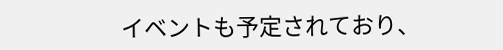イベントも予定されており、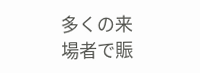多くの来場者で賑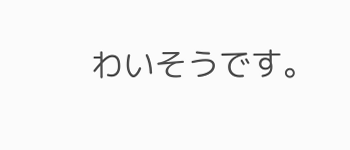わいそうです。